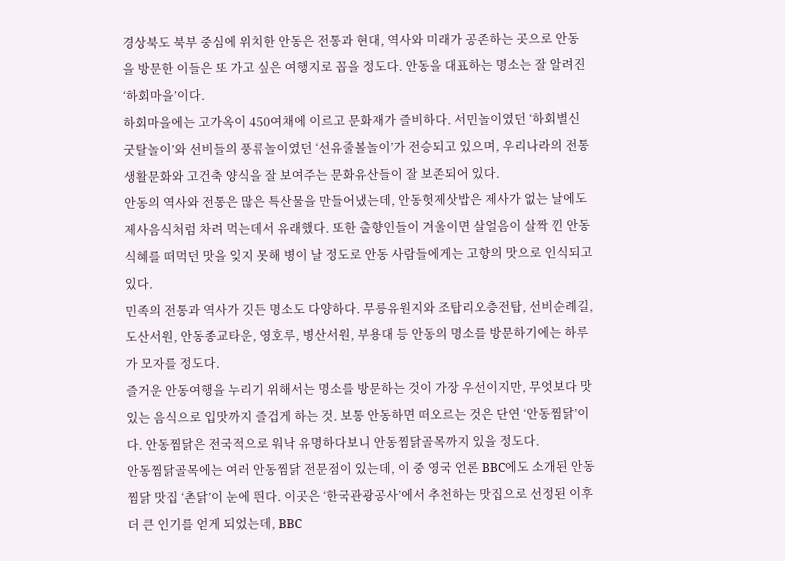경상북도 북부 중심에 위치한 안동은 전통과 현대, 역사와 미래가 공존하는 곳으로 안동을 방문한 이들은 또 가고 싶은 여행지로 꼽을 정도다. 안동을 대표하는 명소는 잘 알려진 ‘하회마을’이다.
하회마을에는 고가옥이 450여채에 이르고 문화재가 즐비하다. 서민놀이였던 ‘하회별신굿탈놀이’와 선비들의 풍류놀이였던 ‘선유줄볼놀이’가 전승되고 있으며, 우리나라의 전통생활문화와 고건축 양식을 잘 보여주는 문화유산들이 잘 보존되어 있다.
안동의 역사와 전통은 많은 특산물을 만들어냈는데, 안동헛제삿밥은 제사가 없는 날에도 제사음식처럼 차려 먹는데서 유래했다. 또한 출향인들이 겨울이면 살얼음이 살짝 낀 안동식혜를 떠먹던 맛을 잊지 못해 병이 날 정도로 안동 사람들에게는 고향의 맛으로 인식되고 있다.
민족의 전통과 역사가 깃든 명소도 다양하다. 무릉유원지와 조탑리오층전탑, 선비순례길, 도산서원, 안동종교타운, 영호루, 병산서원, 부용대 등 안동의 명소를 방문하기에는 하루가 모자를 정도다.
즐거운 안동여행을 누리기 위해서는 명소를 방문하는 것이 가장 우선이지만, 무엇보다 맛있는 음식으로 입맛까지 즐겁게 하는 것. 보통 안동하면 떠오르는 것은 단연 ‘안동찜닭’이다. 안동찜닭은 전국적으로 워낙 유명하다보니 안동찜닭골목까지 있을 정도다.
안동찜닭골목에는 여러 안동찜닭 전문점이 있는데, 이 중 영국 언론 BBC에도 소개된 안동찜닭 맛집 ‘촌닭’이 눈에 띈다. 이곳은 ‘한국관광공사’에서 추천하는 맛집으로 선정된 이후 더 큰 인기를 얻게 되었는데, BBC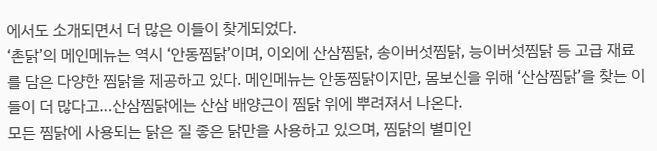에서도 소개되면서 더 많은 이들이 찾게되었다.
‘촌닭’의 메인메뉴는 역시 ‘안동찜닭’이며, 이외에 산삼찜닭, 송이버섯찜닭, 능이버섯찜닭 등 고급 재료를 담은 다양한 찜닭을 제공하고 있다. 메인메뉴는 안동찜닭이지만, 몸보신을 위해 ‘산삼찜닭’을 찾는 이들이 더 많다고…산삼찜닭에는 산삼 배양근이 찜닭 위에 뿌려져서 나온다.
모든 찜닭에 사용되는 닭은 질 좋은 닭만을 사용하고 있으며, 찜닭의 별미인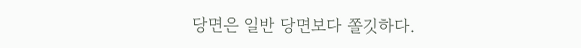당면은 일반 당면보다 쫄깃하다.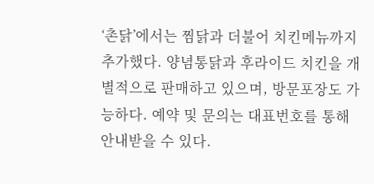‘촌닭’에서는 찜닭과 더불어 치킨메뉴까지 추가했다. 양념통닭과 후라이드 치킨을 개별적으로 판매하고 있으며, 방문포장도 가능하다. 예약 및 문의는 대표번호를 통해 안내받을 수 있다.